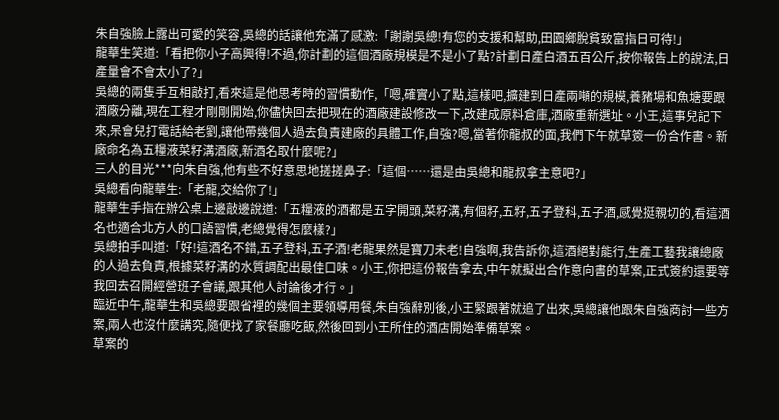朱自強臉上露出可愛的笑容,吳總的話讓他充滿了感激:「謝謝吳總!有您的支援和幫助,田園鄉脫貧致富指日可待!」
龍華生笑道:「看把你小子高興得!不過,你計劃的這個酒廠規模是不是小了點?計劃日產白酒五百公斤,按你報告上的說法,日產量會不會太小了?」
吳總的兩隻手互相敲打,看來這是他思考時的習慣動作,「嗯,確實小了點,這樣吧,擴建到日產兩噸的規模,養豬場和魚塘要跟酒廠分離,現在工程才剛剛開始,你儘快回去把現在的酒廠建設修改一下,改建成原料倉庫,酒廠重新選址。小王,這事兒記下來,呆會兒打電話給老劉,讓他帶幾個人過去負責建廠的具體工作,自強?嗯,當著你龍叔的面,我們下午就草簽一份合作書。新廠命名為五糧液菜籽溝酒廠,新酒名取什麼呢?」
三人的目光***向朱自強,他有些不好意思地搓搓鼻子:「這個……還是由吳總和龍叔拿主意吧?」
吳總看向龍華生:「老龍,交給你了!」
龍華生手指在辦公桌上邊敲邊說道:「五糧液的酒都是五字開頭,菜籽溝,有個籽,五籽,五子登科,五子酒,感覺挺親切的,看這酒名也適合北方人的口語習慣,老總覺得怎麼樣?」
吳總拍手叫道:「好!這酒名不錯,五子登科,五子酒!老龍果然是寶刀未老!自強啊,我告訴你,這酒絕對能行,生產工藝我讓總廠的人過去負責,根據菜籽溝的水質調配出最佳口味。小王,你把這份報告拿去,中午就擬出合作意向書的草案,正式簽約還要等我回去召開經營班子會議,跟其他人討論後才行。」
臨近中午,龍華生和吳總要跟省裡的幾個主要領導用餐,朱自強辭別後,小王緊跟著就追了出來,吳總讓他跟朱自強商討一些方案,兩人也沒什麼講究,隨便找了家餐廳吃飯,然後回到小王所住的酒店開始準備草案。
草案的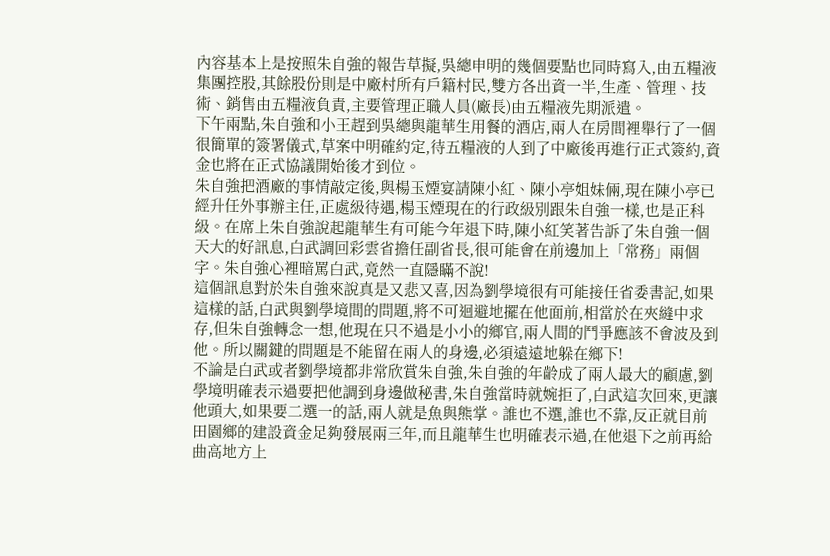內容基本上是按照朱自強的報告草擬,吳總申明的幾個要點也同時寫入,由五糧液集團控股,其餘股份則是中廠村所有戶籍村民,雙方各出資一半,生產、管理、技術、銷售由五糧液負責,主要管理正職人員(廠長)由五糧液先期派遣。
下午兩點,朱自強和小王趕到吳總與龍華生用餐的酒店,兩人在房間裡舉行了一個很簡單的簽署儀式,草案中明確約定,待五糧液的人到了中廠後再進行正式簽約,資金也將在正式協議開始後才到位。
朱自強把酒廠的事情敲定後,與楊玉煙宴請陳小紅、陳小亭姐妹倆,現在陳小亭已經升任外事辦主任,正處級待遇,楊玉煙現在的行政級別跟朱自強一樣,也是正科級。在席上朱自強說起龍華生有可能今年退下時,陳小紅笑著告訴了朱自強一個天大的好訊息,白武調回彩雲省擔任副省長,很可能會在前邊加上「常務」兩個字。朱自強心裡暗罵白武,竟然一直隱瞞不說!
這個訊息對於朱自強來說真是又悲又喜,因為劉學境很有可能接任省委書記,如果這樣的話,白武與劉學境間的問題,將不可迴避地擺在他面前,相當於在夾縫中求存,但朱自強轉念一想,他現在只不過是小小的鄉官,兩人間的鬥爭應該不會波及到他。所以關鍵的問題是不能留在兩人的身邊,必須遠遠地躲在鄉下!
不論是白武或者劉學境都非常欣賞朱自強,朱自強的年齡成了兩人最大的顧慮,劉學境明確表示過要把他調到身邊做秘書,朱自強當時就婉拒了,白武這次回來,更讓他頭大,如果要二選一的話,兩人就是魚與熊掌。誰也不選,誰也不靠,反正就目前田園鄉的建設資金足夠發展兩三年,而且龍華生也明確表示過,在他退下之前再給曲高地方上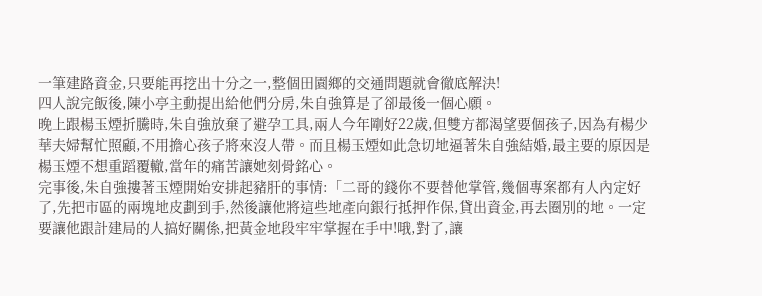一筆建路資金,只要能再挖出十分之一,整個田園鄉的交通問題就會徹底解決!
四人說完飯後,陳小亭主動提出給他們分房,朱自強算是了卻最後一個心願。
晚上跟楊玉煙折騰時,朱自強放棄了避孕工具,兩人今年剛好22歲,但雙方都渴望要個孩子,因為有楊少華夫婦幫忙照顧,不用擔心孩子將來沒人帶。而且楊玉煙如此急切地逼著朱自強結婚,最主要的原因是楊玉煙不想重蹈覆轍,當年的痛苦讓她刻骨銘心。
完事後,朱自強摟著玉煙開始安排起豬肝的事情:「二哥的錢你不要替他掌管,幾個專案都有人內定好了,先把市區的兩塊地皮劃到手,然後讓他將這些地產向銀行抵押作保,貸出資金,再去圈別的地。一定要讓他跟計建局的人搞好關係,把黃金地段牢牢掌握在手中!哦,對了,讓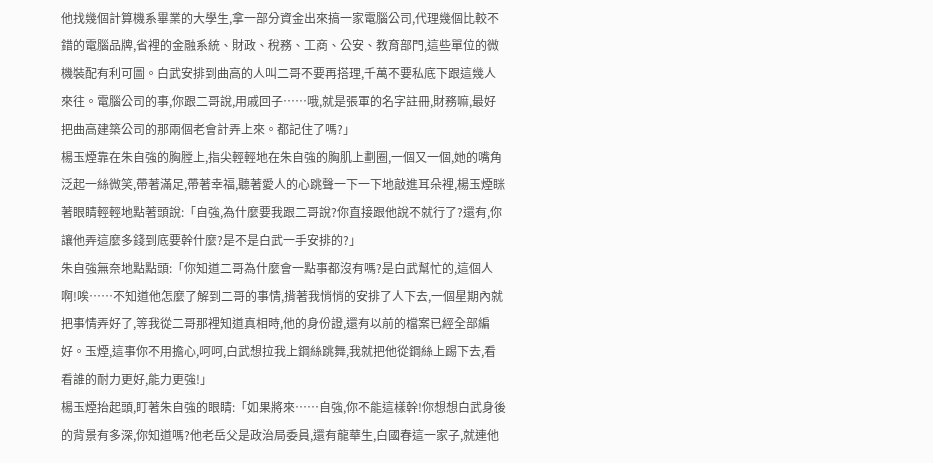他找幾個計算機系畢業的大學生,拿一部分資金出來搞一家電腦公司,代理幾個比較不錯的電腦品牌,省裡的金融系統、財政、稅務、工商、公安、教育部門,這些單位的微機裝配有利可圖。白武安排到曲高的人叫二哥不要再搭理,千萬不要私底下跟這幾人來往。電腦公司的事,你跟二哥說,用戚回子……哦,就是張軍的名字註冊,財務嘛,最好把曲高建築公司的那兩個老會計弄上來。都記住了嗎?」
楊玉煙靠在朱自強的胸膛上,指尖輕輕地在朱自強的胸肌上劃圈,一個又一個,她的嘴角泛起一絲微笑,帶著滿足,帶著幸福,聽著愛人的心跳聲一下一下地敲進耳朵裡,楊玉煙眯著眼睛輕輕地點著頭說:「自強,為什麼要我跟二哥說?你直接跟他說不就行了?還有,你讓他弄這麼多錢到底要幹什麼?是不是白武一手安排的?」
朱自強無奈地點點頭:「你知道二哥為什麼會一點事都沒有嗎?是白武幫忙的,這個人啊!唉……不知道他怎麼了解到二哥的事情,揹著我悄悄的安排了人下去,一個星期內就把事情弄好了,等我從二哥那裡知道真相時,他的身份證,還有以前的檔案已經全部編好。玉煙,這事你不用擔心,呵呵,白武想拉我上鋼絲跳舞,我就把他從鋼絲上踢下去,看看誰的耐力更好,能力更強!」
楊玉煙抬起頭,盯著朱自強的眼睛:「如果將來……自強,你不能這樣幹!你想想白武身後的背景有多深,你知道嗎?他老岳父是政治局委員,還有龍華生,白國春這一家子,就連他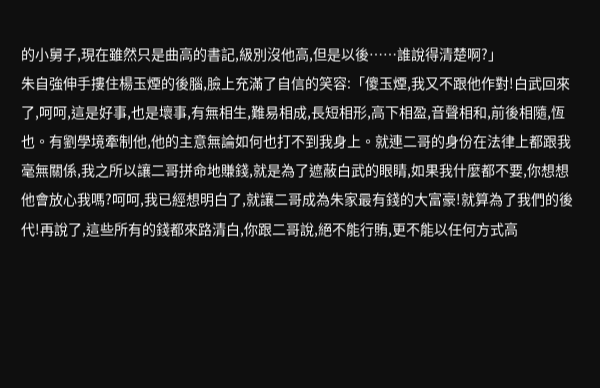的小舅子,現在雖然只是曲高的書記,級別沒他高,但是以後……誰說得清楚啊?」
朱自強伸手摟住楊玉煙的後腦,臉上充滿了自信的笑容:「傻玉煙,我又不跟他作對!白武回來了,呵呵,這是好事,也是壞事,有無相生,難易相成,長短相形,高下相盈,音聲相和,前後相隨,恆也。有劉學境牽制他,他的主意無論如何也打不到我身上。就連二哥的身份在法律上都跟我毫無關係,我之所以讓二哥拼命地賺錢,就是為了遮蔽白武的眼睛,如果我什麼都不要,你想想他會放心我嗎?呵呵,我已經想明白了,就讓二哥成為朱家最有錢的大富豪!就算為了我們的後代!再說了,這些所有的錢都來路清白,你跟二哥說,絕不能行賄,更不能以任何方式高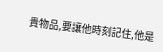貴物品,要讓他時刻記住,他是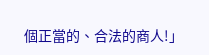個正當的、合法的商人!」